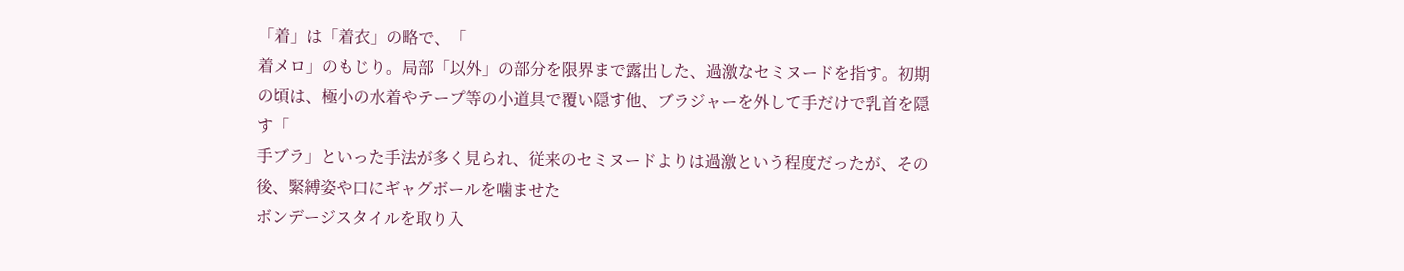「着」は「着衣」の略で、「
着メロ」のもじり。局部「以外」の部分を限界まで露出した、過激なセミヌードを指す。初期の頃は、極小の水着やテープ等の小道具で覆い隠す他、ブラジャーを外して手だけで乳首を隠す「
手ブラ」といった手法が多く見られ、従来のセミヌードよりは過激という程度だったが、その後、緊縛姿や口にギャグボールを噛ませた
ボンデージスタイルを取り入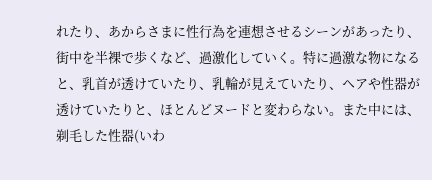れたり、あからさまに性行為を連想させるシーンがあったり、街中を半裸で歩くなど、過激化していく。特に過激な物になると、乳首が透けていたり、乳輪が見えていたり、ヘアや性器が透けていたりと、ほとんどヌードと変わらない。また中には、剃毛した性器(いわ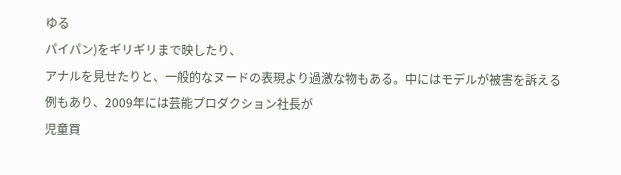ゆる
パイパン)をギリギリまで映したり、
アナルを見せたりと、一般的なヌードの表現より過激な物もある。中にはモデルが被害を訴える例もあり、2009年には芸能プロダクション社長が
児童買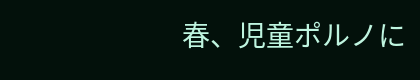春、児童ポルノに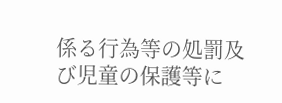係る行為等の処罰及び児童の保護等に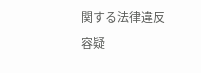関する法律違反容疑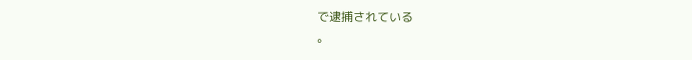で逮捕されている
。